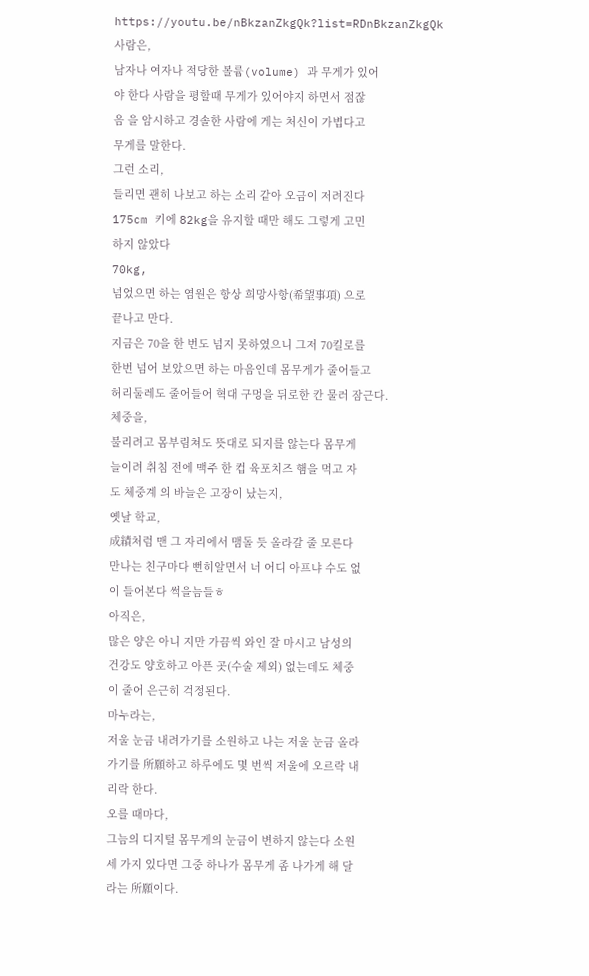https://youtu.be/nBkzanZkgQk?list=RDnBkzanZkgQk
사람은,
남자나 여자나 적당한 볼륨(volume) 과 무게가 있어
야 한다 사람을 평할때 무게가 있어야지 하면서 점잖
음 을 암시하고 경솔한 사람에 게는 처신이 가볍다고
무게를 말한다.
그런 소리,
들리면 괜히 나보고 하는 소리 같아 오금이 저려진다
175cm 키에 82kg을 유지할 때만 해도 그렇게 고민
하지 않았다
70kg,
넘었으면 하는 염원은 항상 희망사항(希望事項) 으로
끝나고 만다.
지금은 70을 한 번도 넘지 못하였으니 그저 70킬로를
한번 넘어 보았으면 하는 마음인데 몸무게가 줄어들고
허리둘레도 줄어들어 혁대 구멍을 뒤로한 칸 물러 잠근다.
체중을,
불리려고 몸부림쳐도 뜻대로 되지를 않는다 몸무게
늘이려 취침 전에 맥주 한 컵 육포치즈 햄을 먹고 자
도 체중계 의 바늘은 고장이 났는지,
옛날 학교,
成績처럼 맨 그 자리에서 맴돌 듯 올라갈 줄 모른다
만나는 친구마다 뻔히알면서 너 어디 아프냐 수도 없
이 들어본다 썩을늠들ㅎ
아직은,
많은 양은 아니 지만 가끔씩 와인 잘 마시고 남성의
건강도 양호하고 아픈 곳(수술 제외) 없는데도 체중
이 줄어 은근히 걱정된다.
마누라는,
저울 눈금 내려가기를 소원하고 나는 저울 눈금 올라
가기를 所願하고 하루에도 몇 번씩 저울에 오르락 내
리락 한다.
오를 때마다,
그늠의 디지털 몸무게의 눈금이 변하지 않는다 소원
세 가지 있다면 그중 하나가 몸무게 좀 나가게 해 달
라는 所願이다.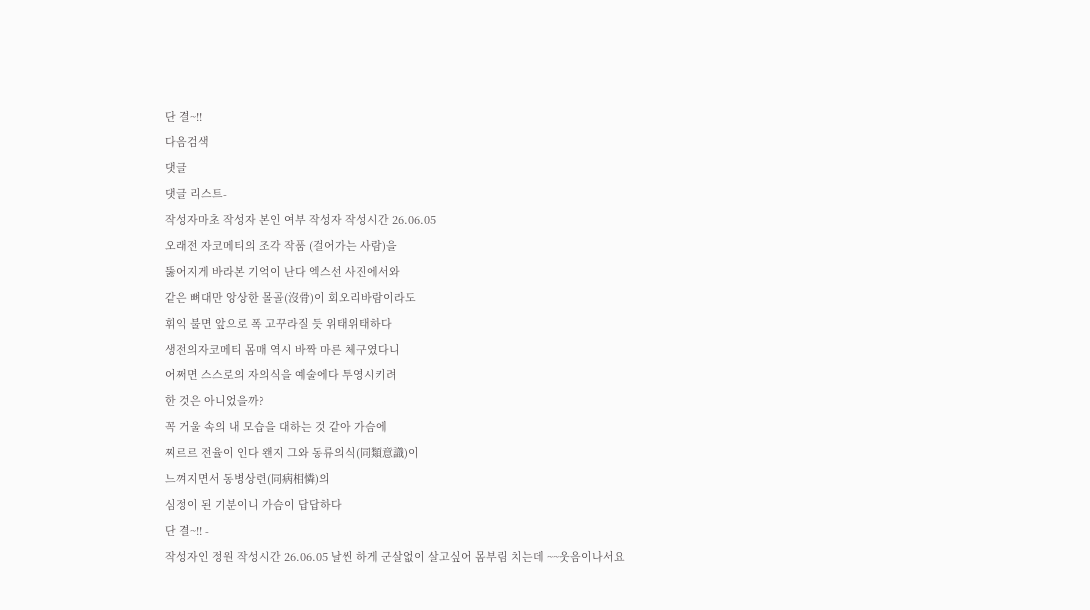단 결~!!
다음검색
댓글
댓글 리스트-
작성자마초 작성자 본인 여부 작성자 작성시간 26.06.05
오래전 자코메티의 조각 작품 (걸어가는 사람)을
뚫어지게 바라본 기억이 난다 엑스선 사진에서와
같은 뼈대만 앙상한 몰골(沒骨)이 회오리바람이라도
휘익 불면 앞으로 폭 고꾸라질 듯 위태위태하다
생전의자코메티 몸매 역시 바짝 마른 체구였다니
어쩌면 스스로의 자의식을 예술에다 투영시키려
한 것은 아니었을까?
꼭 거울 속의 내 모습을 대하는 것 같아 가슴에
찌르르 전율이 인다 왠지 그와 동류의식(同類意識)이
느껴지면서 동병상련(同病相憐)의
심정이 된 기분이니 가슴이 답답하다
단 결~!! -
작성자인 정원 작성시간 26.06.05 날씬 하게 군살없이 살고싶어 몸부림 치는데 ~~웃음이나서요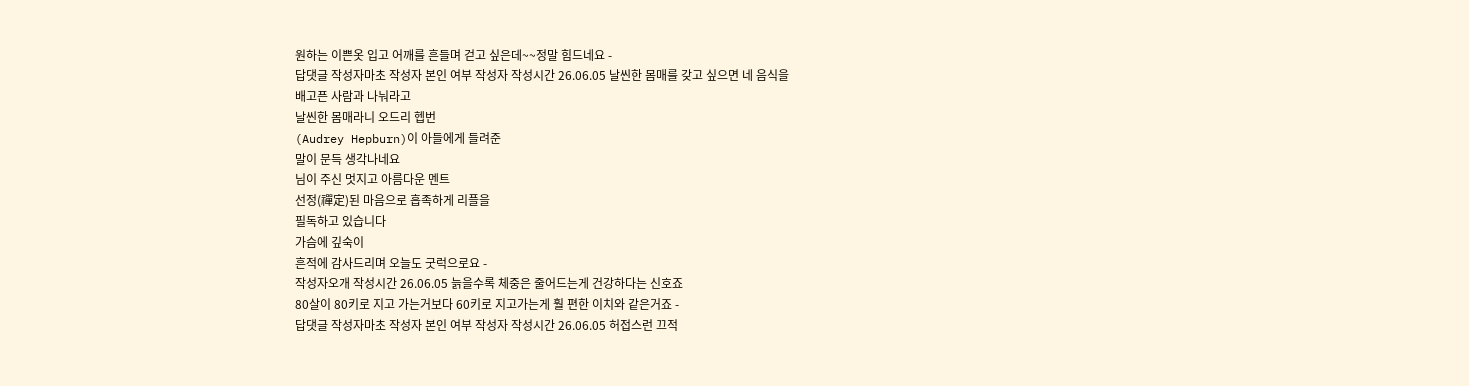원하는 이쁜옷 입고 어깨를 흔들며 걷고 싶은데~~정말 힘드네요 -
답댓글 작성자마초 작성자 본인 여부 작성자 작성시간 26.06.05 날씬한 몸매를 갖고 싶으면 네 음식을
배고픈 사람과 나눠라고
날씬한 몸매라니 오드리 헵번
(Audrey Hepburn)이 아들에게 들려준
말이 문득 생각나네요
님이 주신 멋지고 아름다운 멘트
선정(禪定)된 마음으로 흡족하게 리플을
필독하고 있습니다
가슴에 깊숙이
흔적에 감사드리며 오늘도 굿럭으로요 -
작성자오개 작성시간 26.06.05 늙을수록 체중은 줄어드는게 건강하다는 신호죠
80살이 80키로 지고 가는거보다 60키로 지고가는게 훨 편한 이치와 같은거죠 -
답댓글 작성자마초 작성자 본인 여부 작성자 작성시간 26.06.05 허접스런 끄적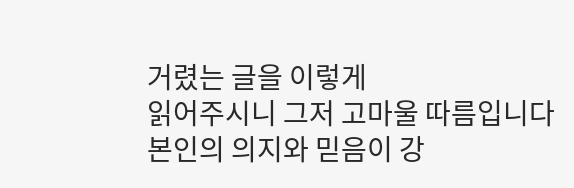거렸는 글을 이렇게
읽어주시니 그저 고마울 따름입니다
본인의 의지와 믿음이 강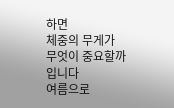하면
체중의 무게가 무엇이 중요할까입니다
여름으로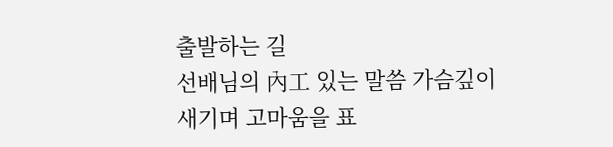출발하는 길
선배님의 內工 있는 말씀 가슴깊이
새기며 고마움을 표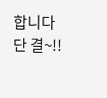합니다
단 결~!!